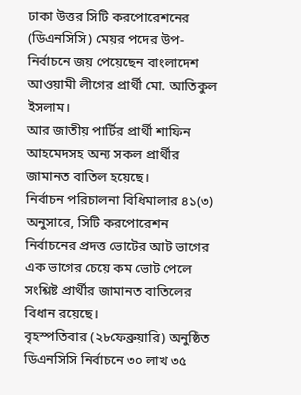ঢাকা উত্তর সিটি করপোরেশনের (ডিএনসিসি) মেয়র পদের উপ-নির্বাচনে জয় পেয়েছেন বাংলাদেশ আওয়ামী লীগের প্রার্থী মো. আতিকুল ইসলাম।
আর জাতীয় পার্টির প্রার্থী শাফিন আহমেদসহ অন্য সকল প্রার্থীর জামানত বাতিল হয়েছে।
নির্বাচন পরিচালনা বিধিমালার ৪১(৩) অনুসারে, সিটি করপোরেশন নির্বাচনের প্রদত্ত ভোটের আট ভাগের এক ভাগের চেয়ে কম ভোট পেলে সংশ্লিষ্ট প্রার্থীর জামানত বাতিলের বিধান রয়েছে।
বৃহস্পতিবার (২৮ফেব্রুয়ারি) অনুষ্ঠিত ডিএনসিসি নির্বাচনে ৩০ লাখ ৩৫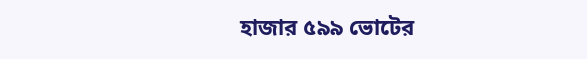হাজার ৫৯৯ ভোটের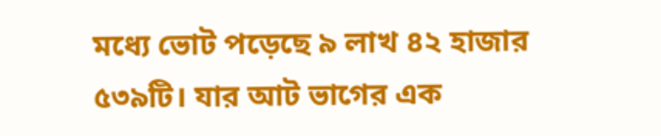মধ্যে ভোট পড়েছে ৯ লাখ ৪২ হাজার ৫৩৯টি। যার আট ভাগের এক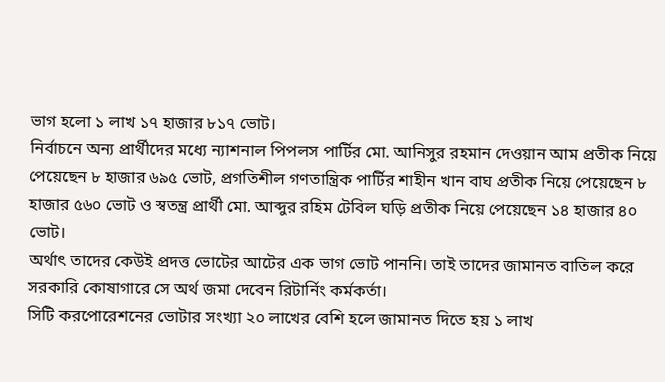ভাগ হলো ১ লাখ ১৭ হাজার ৮১৭ ভোট।
নির্বাচনে অন্য প্রার্থীদের মধ্যে ন্যাশনাল পিপলস পার্টির মো. আনিসুর রহমান দেওয়ান আম প্রতীক নিয়ে পেয়েছেন ৮ হাজার ৬৯৫ ভোট, প্রগতিশীল গণতান্ত্রিক পার্টির শাহীন খান বাঘ প্রতীক নিয়ে পেয়েছেন ৮ হাজার ৫৬০ ভোট ও স্বতন্ত্র প্রার্থী মো. আব্দুর রহিম টেবিল ঘড়ি প্রতীক নিয়ে পেয়েছেন ১৪ হাজার ৪০ ভোট।
অর্থাৎ তাদের কেউই প্রদত্ত ভোটের আটের এক ভাগ ভোট পাননি। তাই তাদের জামানত বাতিল করে সরকারি কোষাগারে সে অর্থ জমা দেবেন রিটার্নিং কর্মকর্তা।
সিটি করপোরেশনের ভোটার সংখ্যা ২০ লাখের বেশি হলে জামানত দিতে হয় ১ লাখ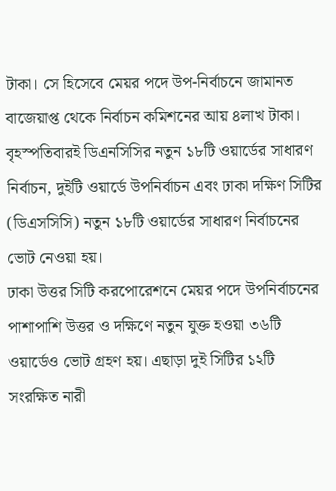টাকা। সে হিসেবে মেয়র পদে উপ-নির্বাচনে জামানত বাজেয়াপ্ত থেকে নির্বাচন কমিশনের আয় ৪লাখ টাকা।
বৃহস্পতিবারই ডিএনসিসির নতুন ১৮টি ওয়ার্ডের সাধারণ নির্বাচন, দুইটি ওয়ার্ডে উপনির্বাচন এবং ঢাকা দক্ষিণ সিটির (ডিএসসিসি) নতুন ১৮টি ওয়ার্ডের সাধারণ নির্বাচনের ভোট নেওয়া হয়।
ঢাকা উত্তর সিটি করপোরেশনে মেয়র পদে উপনির্বাচনের পাশাপাশি উত্তর ও দক্ষিণে নতুন যুক্ত হওয়া ৩৬টি ওয়ার্ডেও ভোট গ্রহণ হয়। এছাড়া দুই সিটির ১২টি সংরক্ষিত নারী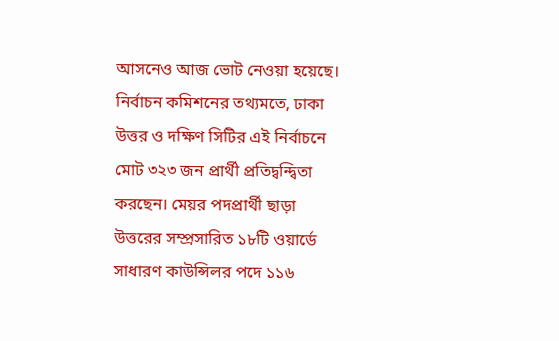আসনেও আজ ভোট নেওয়া হয়েছে।
নির্বাচন কমিশনের তথ্যমতে, ঢাকা উত্তর ও দক্ষিণ সিটির এই নির্বাচনে মোট ৩২৩ জন প্রার্থী প্রতিদ্বন্দ্বিতা করছেন। মেয়র পদপ্রার্থী ছাড়া উত্তরের সম্প্রসারিত ১৮টি ওয়ার্ডে সাধারণ কাউন্সিলর পদে ১১৬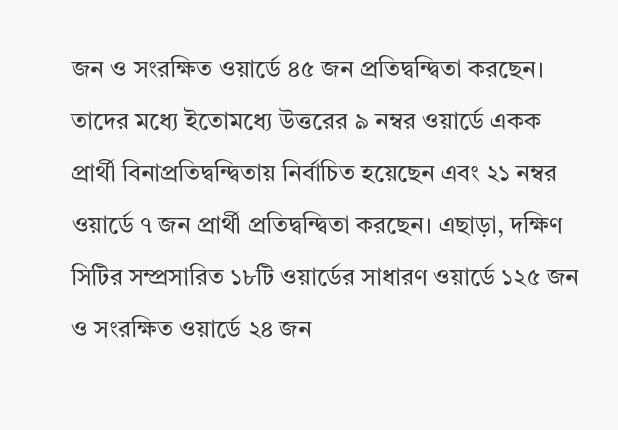জন ও সংরক্ষিত ওয়ার্ডে ৪৫ জন প্রতিদ্বন্দ্বিতা করছেন।
তাদের মধ্যে ইতোমধ্যে উত্তরের ৯ নম্বর ওয়ার্ডে একক প্রার্থী বিনাপ্রতিদ্বন্দ্বিতায় নির্বাচিত হয়েছেন এবং ২১ নম্বর ওয়ার্ডে ৭ জন প্রার্থী প্রতিদ্বন্দ্বিতা করছেন। এছাড়া, দক্ষিণ সিটির সম্প্রসারিত ১৮টি ওয়ার্ডের সাধারণ ওয়ার্ডে ১২৫ জন ও সংরক্ষিত ওয়ার্ডে ২৪ জন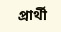প্রার্থী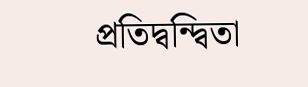প্রতিদ্বন্দ্বিতা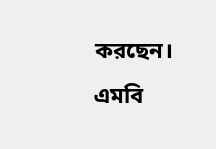করছেন।
এমবি